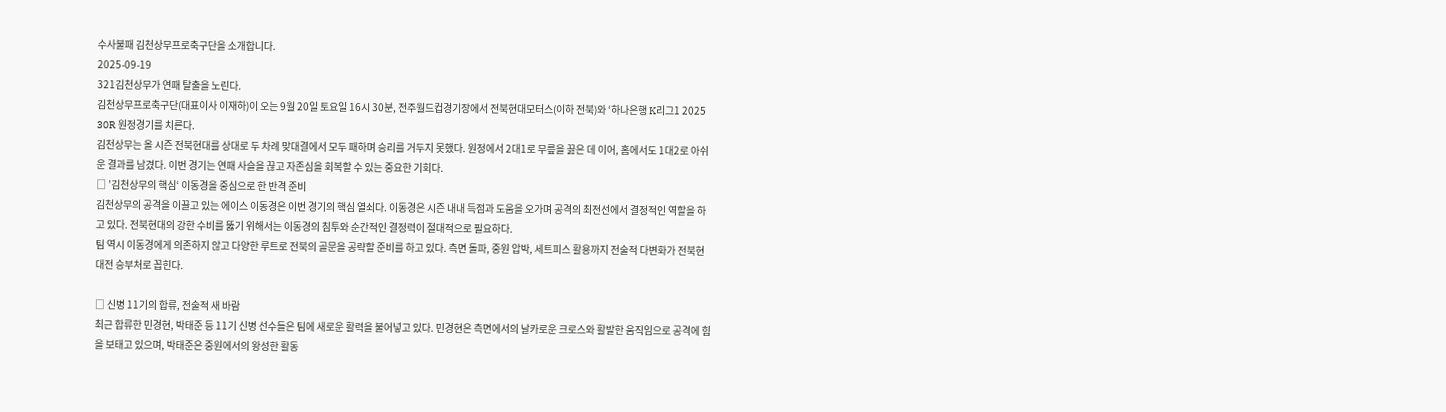수사불패 김천상무프로축구단을 소개합니다.
2025-09-19
321김천상무가 연패 탈출을 노린다.
김천상무프로축구단(대표이사 이재하)이 오는 9월 20일 토요일 16시 30분, 전주월드컵경기장에서 전북현대모터스(이하 전북)와 ‘하나은행 K리그1 2025 30R 원정경기를 치른다.
김천상무는 올 시즌 전북현대를 상대로 두 차례 맞대결에서 모두 패하며 승리를 거두지 못했다. 원정에서 2대1로 무릎을 꿇은 데 이어, 홈에서도 1대2로 아쉬운 결과를 남겼다. 이번 경기는 연패 사슬을 끊고 자존심을 회복할 수 있는 중요한 기회다.
□ ’김천상무의 핵심‘ 이동경을 중심으로 한 반격 준비
김천상무의 공격을 이끌고 있는 에이스 이동경은 이번 경기의 핵심 열쇠다. 이동경은 시즌 내내 득점과 도움을 오가며 공격의 최전선에서 결정적인 역할을 하고 있다. 전북현대의 강한 수비를 뚫기 위해서는 이동경의 침투와 순간적인 결정력이 절대적으로 필요하다.
팀 역시 이동경에게 의존하지 않고 다양한 루트로 전북의 골문을 공략할 준비를 하고 있다. 측면 돌파, 중원 압박, 세트피스 활용까지 전술적 다변화가 전북현대전 승부처로 꼽힌다.

□ 신병 11기의 합류, 전술적 새 바람
최근 합류한 민경현, 박태준 등 11기 신병 선수들은 팀에 새로운 활력을 불어넣고 있다. 민경현은 측면에서의 날카로운 크로스와 활발한 움직임으로 공격에 힘을 보태고 있으며, 박태준은 중원에서의 왕성한 활동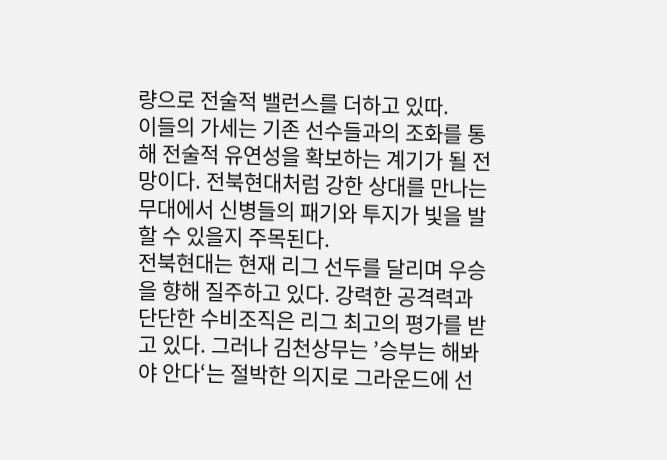량으로 전술적 밸런스를 더하고 있따.
이들의 가세는 기존 선수들과의 조화를 통해 전술적 유연성을 확보하는 계기가 될 전망이다. 전북현대처럼 강한 상대를 만나는 무대에서 신병들의 패기와 투지가 빛을 발할 수 있을지 주목된다.
전북현대는 현재 리그 선두를 달리며 우승을 향해 질주하고 있다. 강력한 공격력과 단단한 수비조직은 리그 최고의 평가를 받고 있다. 그러나 김천상무는 ’승부는 해봐야 안다‘는 절박한 의지로 그라운드에 선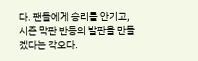다. 팬들에게 승리를 안기고, 시즌 막판 반등의 발판을 만들겠다는 각오다.